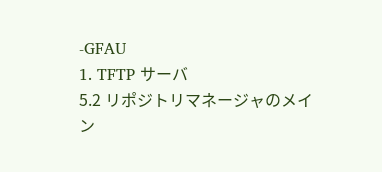-GFAU
1. TFTP サーバ
5.2 リポジトリマネージャのメイン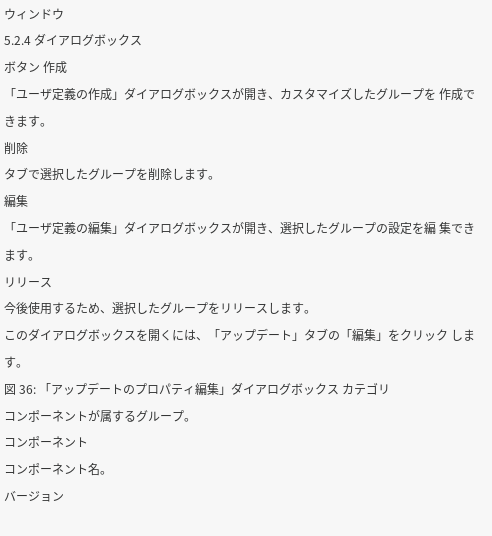ウィンドウ
5.2.4 ダイアログボックス
ボタン 作成
「ユーザ定義の作成」ダイアログボックスが開き、カスタマイズしたグループを 作成できます。
削除
タブで選択したグループを削除します。
編集
「ユーザ定義の編集」ダイアログボックスが開き、選択したグループの設定を編 集できます。
リリース
今後使用するため、選択したグループをリリースします。
このダイアログボックスを開くには、「アップデート」タブの「編集」をクリック します。
図 36: 「アップデートのプロパティ編集」ダイアログボックス カテゴリ
コンポーネントが属するグループ。
コンポーネント
コンポーネント名。
バージョン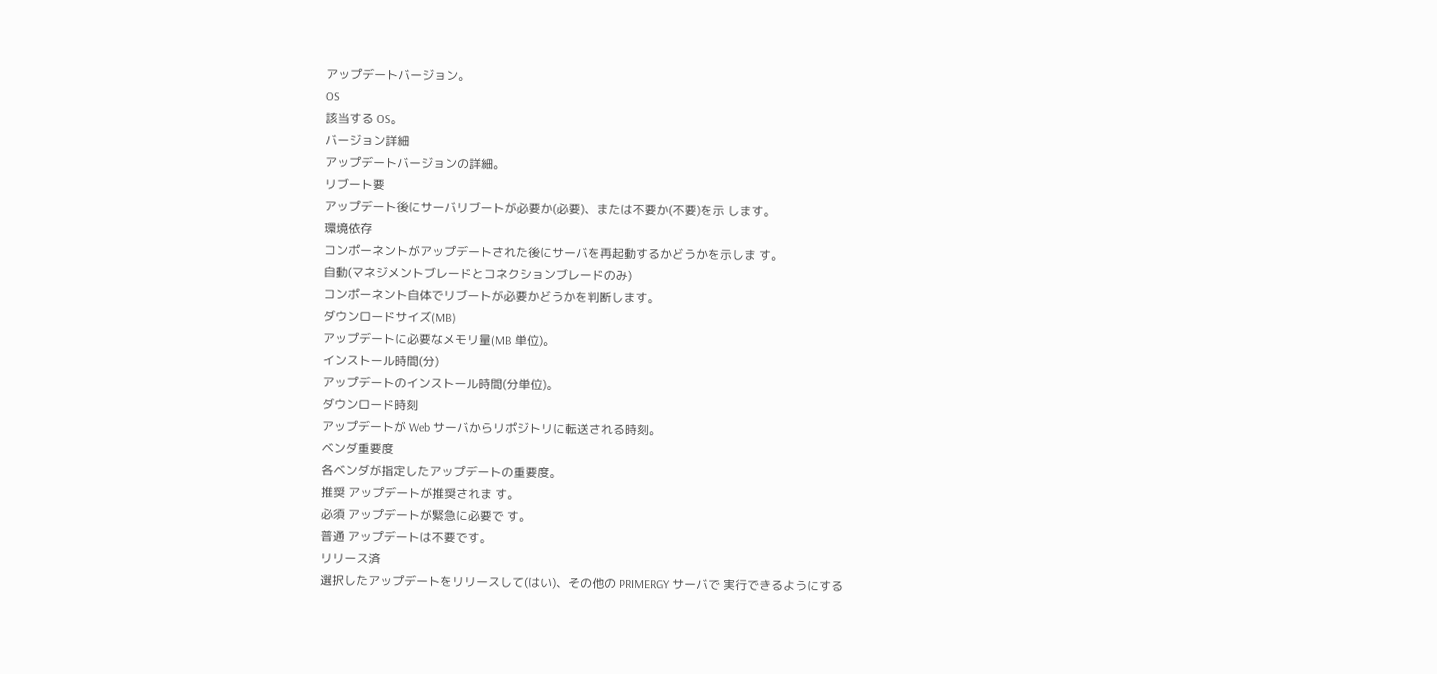アップデートバージョン。
OS
該当する OS。
バージョン詳細
アップデートバージョンの詳細。
リブート要
アップデート後にサーバリブートが必要か(必要)、または不要か(不要)を示 します。
環境依存
コンポーネントがアップデートされた後にサーバを再起動するかどうかを示しま す。
自動(マネジメントブレードとコネクションブレードのみ)
コンポーネント自体でリブートが必要かどうかを判断します。
ダウンロードサイズ(MB)
アップデートに必要なメモリ量(MB 単位)。
インストール時間(分)
アップデートのインストール時間(分単位)。
ダウンロード時刻
アップデートが Web サーバからリポジトリに転送される時刻。
ベンダ重要度
各ベンダが指定したアップデートの重要度。
推奨 アップデートが推奨されま す。
必須 アップデートが緊急に必要で す。
普通 アップデートは不要です。
リリース済
選択したアップデートをリリースして(はい)、その他の PRIMERGY サーバで 実行できるようにする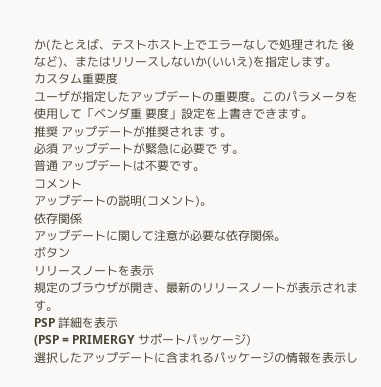か(たとえば、テストホスト上でエラーなしで処理された 後など)、またはリリースしないか(いいえ)を指定します。
カスタム重要度
ユーザが指定したアップデートの重要度。このパラメータを使用して「ベンダ重 要度」設定を上書きできます。
推奨 アップデートが推奨されま す。
必須 アップデートが緊急に必要で す。
普通 アップデートは不要です。
コメント
アップデートの説明(コメント)。
依存関係
アップデートに関して注意が必要な依存関係。
ボタン
リリースノートを表示
規定のブラウザが開き、最新のリリースノートが表示されます。
PSP 詳細を表示
(PSP = PRIMERGY サポートパッケージ)
選択したアップデートに含まれるパッケージの情報を表示し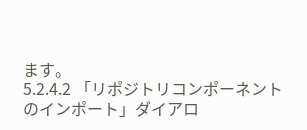ます。
5.2.4.2 「リポジトリコンポーネントのインポート」ダイアロ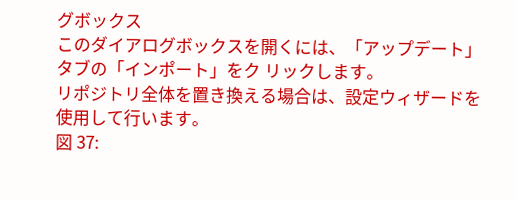グボックス
このダイアログボックスを開くには、「アップデート」タブの「インポート」をク リックします。
リポジトリ全体を置き換える場合は、設定ウィザードを使用して行います。
図 37: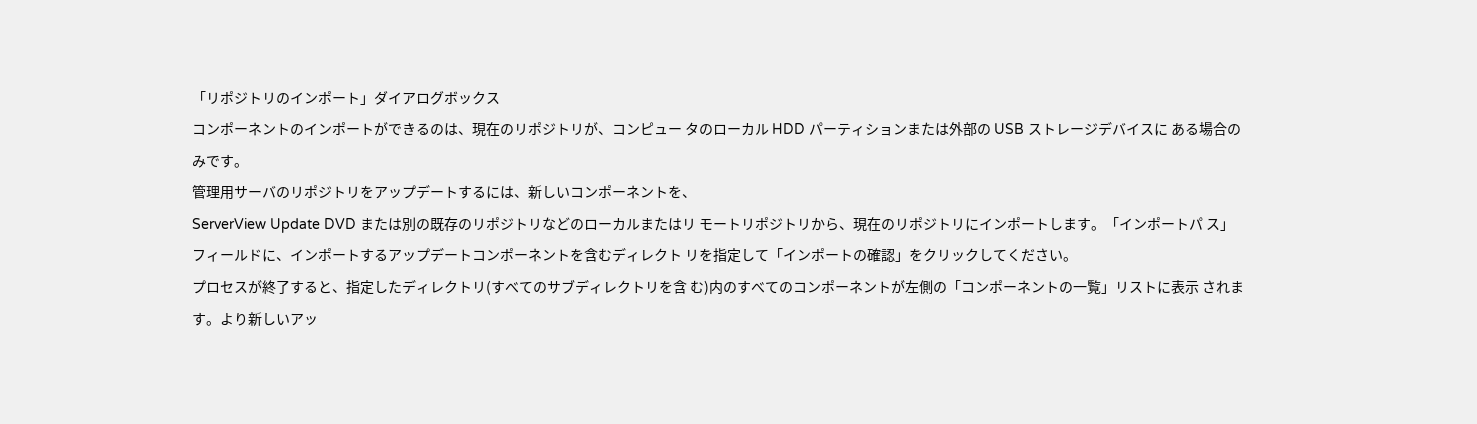「リポジトリのインポート」ダイアログボックス
コンポーネントのインポートができるのは、現在のリポジトリが、コンピュー タのローカル HDD パーティションまたは外部の USB ストレージデバイスに ある場合のみです。
管理用サーバのリポジトリをアップデートするには、新しいコンポーネントを、
ServerView Update DVD または別の既存のリポジトリなどのローカルまたはリ モートリポジトリから、現在のリポジトリにインポートします。「インポートパ ス」フィールドに、インポートするアップデートコンポーネントを含むディレクト リを指定して「インポートの確認」をクリックしてください。
プロセスが終了すると、指定したディレクトリ(すべてのサブディレクトリを含 む)内のすべてのコンポーネントが左側の「コンポーネントの一覧」リストに表示 されます。より新しいアッ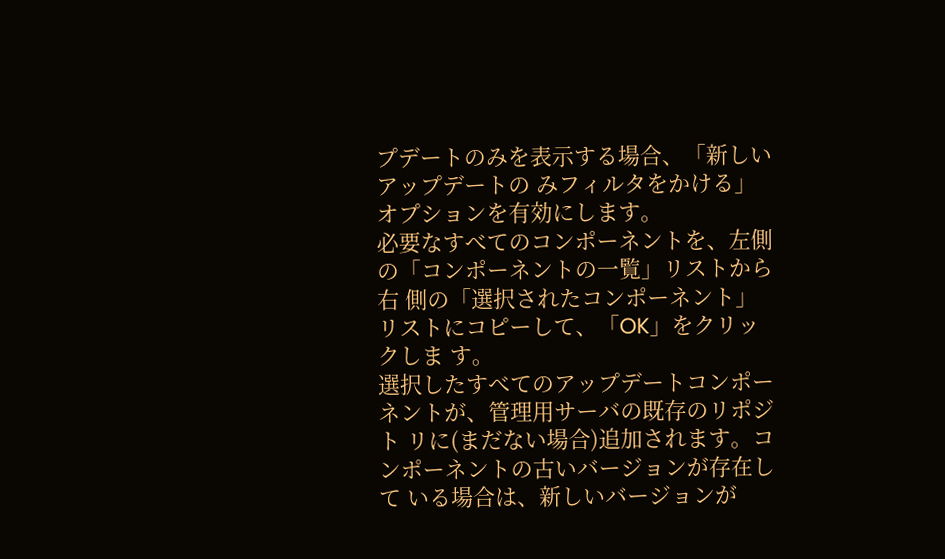プデートのみを表示する場合、「新しいアップデートの みフィルタをかける」オプションを有効にします。
必要なすべてのコンポーネントを、左側の「コンポーネントの一覧」リストから右 側の「選択されたコンポーネント」リストにコピーして、「OK」をクリックしま す。
選択したすべてのアップデートコンポーネントが、管理用サーバの既存のリポジト リに(まだない場合)追加されます。コンポーネントの古いバージョンが存在して いる場合は、新しいバージョンが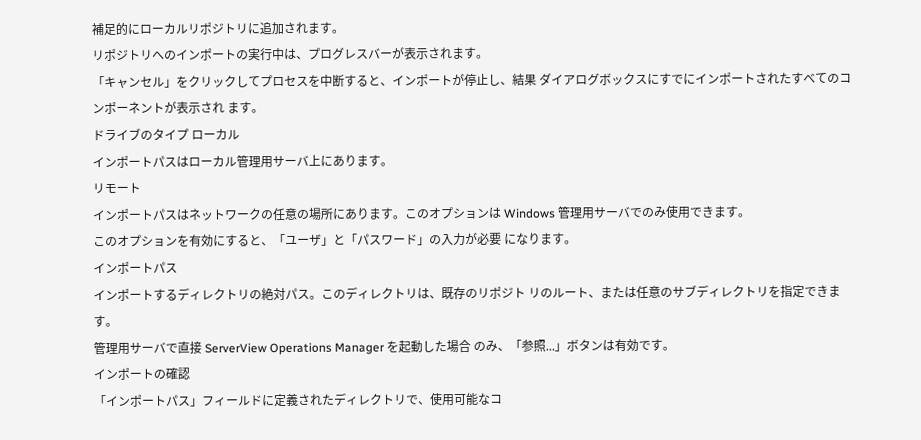補足的にローカルリポジトリに追加されます。
リポジトリへのインポートの実行中は、プログレスバーが表示されます。
「キャンセル」をクリックしてプロセスを中断すると、インポートが停止し、結果 ダイアログボックスにすでにインポートされたすべてのコンポーネントが表示され ます。
ドライブのタイプ ローカル
インポートパスはローカル管理用サーバ上にあります。
リモート
インポートパスはネットワークの任意の場所にあります。このオプションは Windows 管理用サーバでのみ使用できます。
このオプションを有効にすると、「ユーザ」と「パスワード」の入力が必要 になります。
インポートパス
インポートするディレクトリの絶対パス。このディレクトリは、既存のリポジト リのルート、または任意のサブディレクトリを指定できます。
管理用サーバで直接 ServerView Operations Manager を起動した場合 のみ、「参照...」ボタンは有効です。
インポートの確認
「インポートパス」フィールドに定義されたディレクトリで、使用可能なコ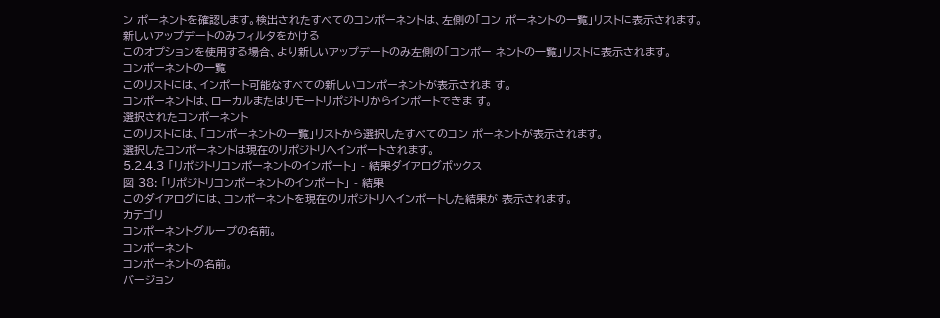ン ポーネントを確認します。検出されたすべてのコンポーネントは、左側の「コン ポーネントの一覧」リストに表示されます。
新しいアップデートのみフィルタをかける
このオプションを使用する場合、より新しいアップデートのみ左側の「コンポー ネントの一覧」リストに表示されます。
コンポーネントの一覧
このリストには、インポート可能なすべての新しいコンポーネントが表示されま す。
コンポーネントは、ローカルまたはリモートリポジトリからインポートできま す。
選択されたコンポーネント
このリストには、「コンポーネントの一覧」リストから選択したすべてのコン ポーネントが表示されます。
選択したコンポーネントは現在のリポジトリへインポートされます。
5.2.4.3 「リポジトリコンポーネントのインポート」 - 結果ダイアログボックス
図 38: 「リポジトリコンポーネントのインポート」 - 結果
このダイアログには、コンポーネントを現在のリポジトリへインポートした結果が 表示されます。
カテゴリ
コンポーネントグループの名前。
コンポーネント
コンポーネントの名前。
バージョン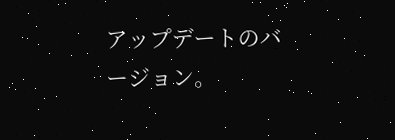アップデートのバージョン。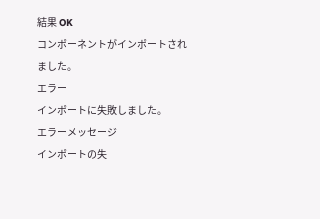結果 OK
コンポーネントがインポートされました。
エラー
インポートに失敗しました。
エラーメッセージ
インポートの失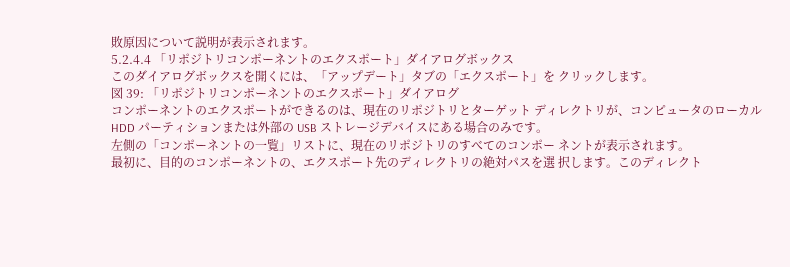敗原因について説明が表示されます。
5.2.4.4 「リポジトリコンポーネントのエクスポート」ダイアログボックス
このダイアログボックスを開くには、「アップデート」タブの「エクスポート」を クリックします。
図 39: 「リポジトリコンポーネントのエクスポート」ダイアログ
コンポーネントのエクスポートができるのは、現在のリポジトリとターゲット ディレクトリが、コンピュータのローカル HDD パーティションまたは外部の USB ストレージデバイスにある場合のみです。
左側の「コンポーネントの一覧」リストに、現在のリポジトリのすべてのコンポー ネントが表示されます。
最初に、目的のコンポーネントの、エクスポート先のディレクトリの絶対パスを選 択します。このディレクト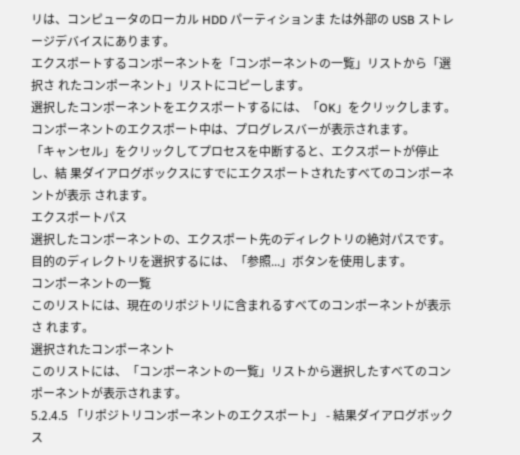リは、コンピュータのローカル HDD パーティションま たは外部の USB ストレージデバイスにあります。
エクスポートするコンポーネントを「コンポーネントの一覧」リストから「選択さ れたコンポーネント」リストにコピーします。
選択したコンポーネントをエクスポートするには、「OK」をクリックします。
コンポーネントのエクスポート中は、プログレスバーが表示されます。
「キャンセル」をクリックしてプロセスを中断すると、エクスポートが停止し、結 果ダイアログボックスにすでにエクスポートされたすべてのコンポーネントが表示 されます。
エクスポートパス
選択したコンポーネントの、エクスポート先のディレクトリの絶対パスです。
目的のディレクトリを選択するには、「参照...」ボタンを使用します。
コンポーネントの一覧
このリストには、現在のリポジトリに含まれるすべてのコンポーネントが表示さ れます。
選択されたコンポーネント
このリストには、「コンポーネントの一覧」リストから選択したすべてのコン ポーネントが表示されます。
5.2.4.5 「リポジトリコンポーネントのエクスポート」 - 結果ダイアログボックス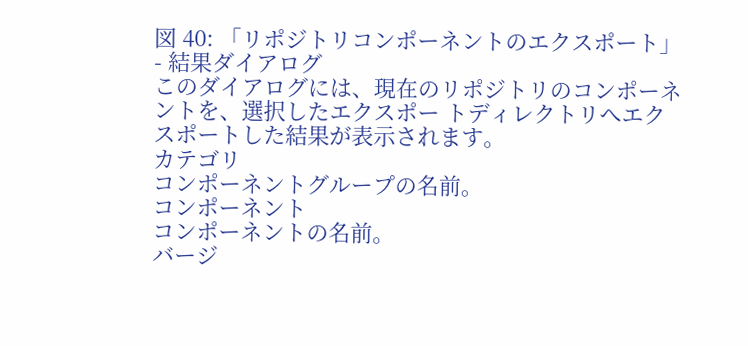図 40: 「リポジトリコンポーネントのエクスポート」 - 結果ダイアログ
このダイアログには、現在のリポジトリのコンポーネントを、選択したエクスポー トディレクトリへエクスポートした結果が表示されます。
カテゴリ
コンポーネントグループの名前。
コンポーネント
コンポーネントの名前。
バージ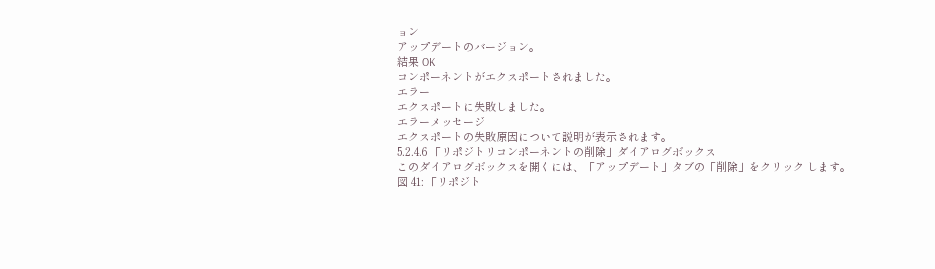ョン
アップデートのバージョン。
結果 OK
コンポーネントがエクスポートされました。
エラー
エクスポートに失敗しました。
エラーメッセージ
エクスポートの失敗原因について説明が表示されます。
5.2.4.6 「リポジトリコンポーネントの削除」ダイアログボックス
このダイアログボックスを開くには、「アップデート」タブの「削除」をクリック します。
図 41: 「リポジト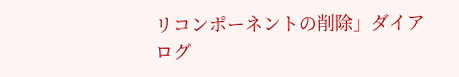リコンポーネントの削除」ダイアログ